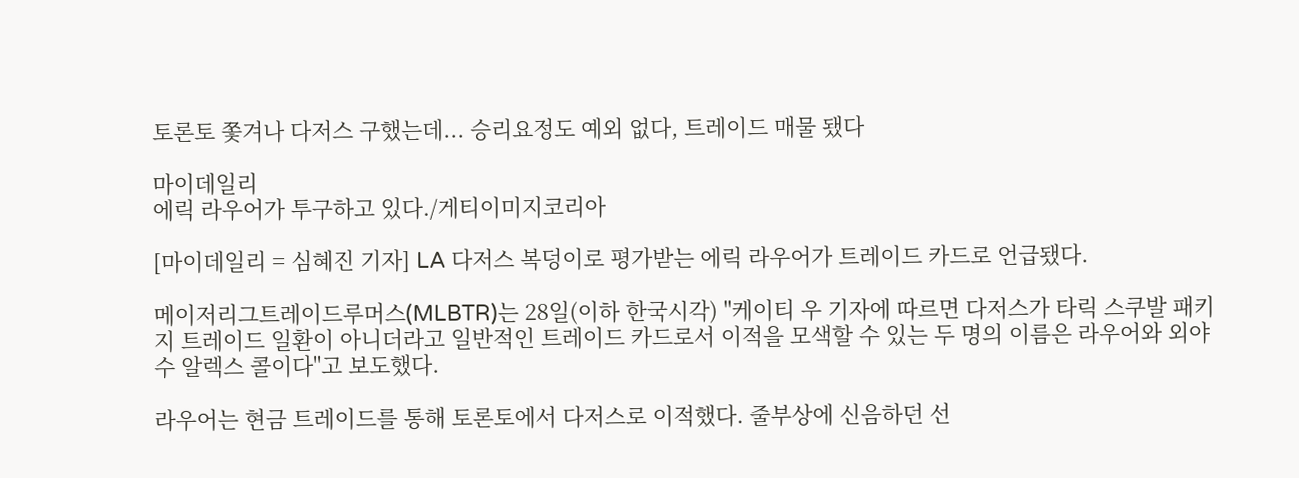토론토 쫓겨나 다저스 구했는데... 승리요정도 예외 없다, 트레이드 매물 됐다

마이데일리
에릭 라우어가 투구하고 있다./게티이미지코리아

[마이데일리 = 심혜진 기자] LA 다저스 복덩이로 평가받는 에릭 라우어가 트레이드 카드로 언급됐다.

메이저리그트레이드루머스(MLBTR)는 28일(이하 한국시각) "케이티 우 기자에 따르면 다저스가 타릭 스쿠발 패키지 트레이드 일환이 아니더라고 일반적인 트레이드 카드로서 이적을 모색할 수 있는 두 명의 이름은 라우어와 외야수 알렉스 콜이다"고 보도했다.

라우어는 현금 트레이드를 통해 토론토에서 다저스로 이적했다. 줄부상에 신음하던 선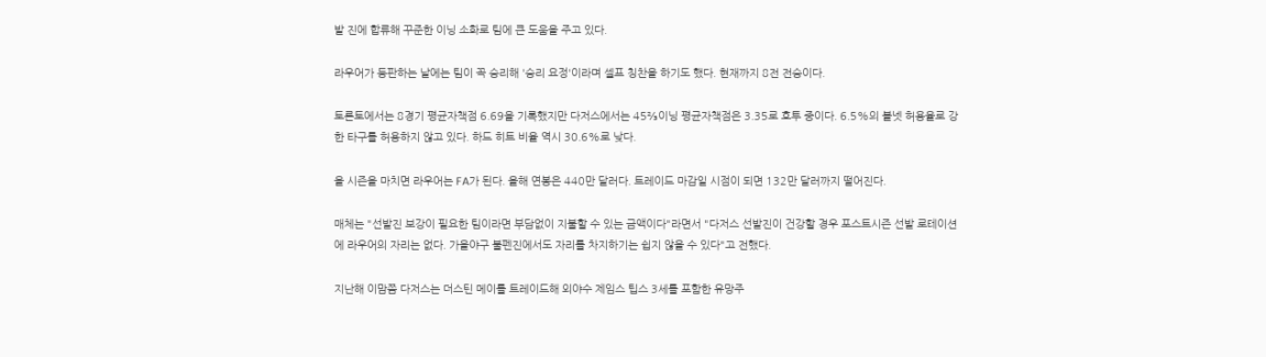발 진에 합류해 꾸준한 이닝 소화로 팀에 큰 도움을 주고 있다.

라우어가 등판하는 날에는 팀이 꼭 승리해 '승리 요정'이라며 셀프 칭찬을 하기도 했다. 현재까지 8전 전승이다.

토론토에서는 8경기 평균자책점 6.69을 기록했지만 다저스에서는 45⅔이닝 평균자책점은 3.35로 호투 중이다. 6.5%의 볼넷 허용율로 강한 타구를 허용하지 않고 있다. 하드 히트 비율 역시 30.6%로 낮다.

올 시즌을 마치면 라우어는 FA가 된다. 올해 연봉은 440만 달러다. 트레이드 마감일 시점이 되면 132만 달러까지 떨어진다.

매체는 "선발진 보강이 필요한 팀이라면 부담없이 지불할 수 있는 금액이다"라면서 "다저스 선발진이 건강할 경우 포스트시즌 선발 로테이션에 라우어의 자리는 없다. 가을야구 불펜진에서도 자리를 차지하기는 쉽지 않을 수 있다"고 전했다.

지난해 이맘쯤 다저스는 더스틴 메이를 트레이드해 외야수 제임스 팁스 3세를 포함한 유망주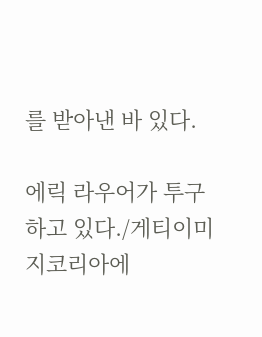를 받아낸 바 있다.

에릭 라우어가 투구하고 있다./게티이미지코리아에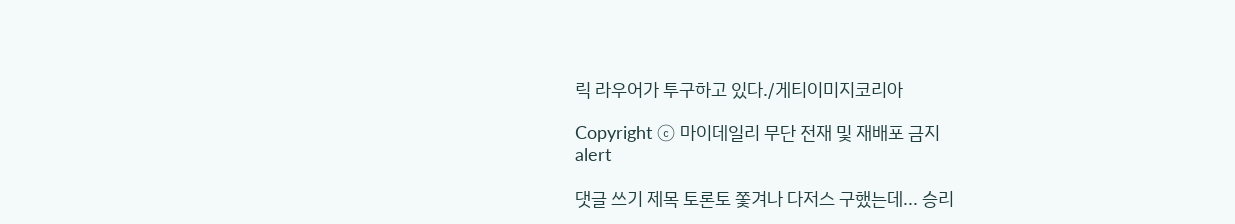릭 라우어가 투구하고 있다./게티이미지코리아

Copyright ⓒ 마이데일리 무단 전재 및 재배포 금지
alert

댓글 쓰기 제목 토론토 쫓겨나 다저스 구했는데... 승리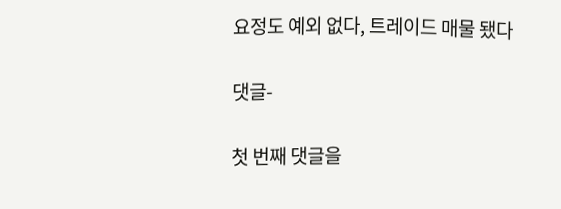요정도 예외 없다, 트레이드 매물 됐다

댓글-

첫 번째 댓글을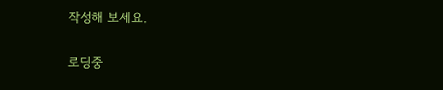작성해 보세요.

로딩중